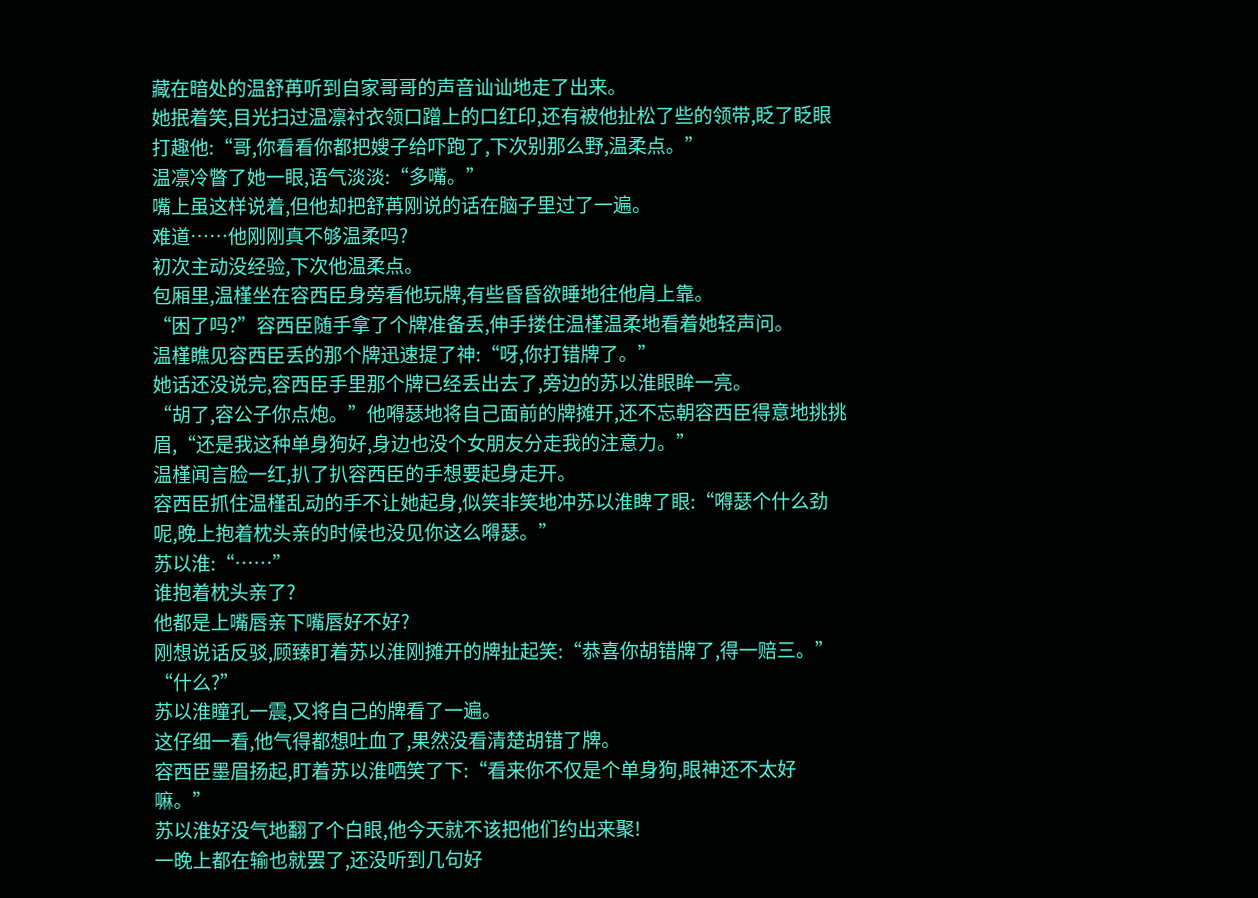藏在暗处的温舒苒听到自家哥哥的声音讪讪地走了出来。
她抿着笑,目光扫过温凛衬衣领口蹭上的口红印,还有被他扯松了些的领带,眨了眨眼打趣他:“哥,你看看你都把嫂子给吓跑了,下次别那么野,温柔点。”
温凛冷瞥了她一眼,语气淡淡:“多嘴。”
嘴上虽这样说着,但他却把舒苒刚说的话在脑子里过了一遍。
难道……他刚刚真不够温柔吗?
初次主动没经验,下次他温柔点。
包厢里,温槿坐在容西臣身旁看他玩牌,有些昏昏欲睡地往他肩上靠。
“困了吗?”容西臣随手拿了个牌准备丢,伸手搂住温槿温柔地看着她轻声问。
温槿瞧见容西臣丢的那个牌迅速提了神:“呀,你打错牌了。”
她话还没说完,容西臣手里那个牌已经丢出去了,旁边的苏以淮眼眸一亮。
“胡了,容公子你点炮。”他嘚瑟地将自己面前的牌摊开,还不忘朝容西臣得意地挑挑眉,“还是我这种单身狗好,身边也没个女朋友分走我的注意力。”
温槿闻言脸一红,扒了扒容西臣的手想要起身走开。
容西臣抓住温槿乱动的手不让她起身,似笑非笑地冲苏以淮睥了眼:“嘚瑟个什么劲呢,晚上抱着枕头亲的时候也没见你这么嘚瑟。”
苏以淮:“……”
谁抱着枕头亲了?
他都是上嘴唇亲下嘴唇好不好?
刚想说话反驳,顾臻盯着苏以淮刚摊开的牌扯起笑:“恭喜你胡错牌了,得一赔三。”
“什么?”
苏以淮瞳孔一震,又将自己的牌看了一遍。
这仔细一看,他气得都想吐血了,果然没看清楚胡错了牌。
容西臣墨眉扬起,盯着苏以淮哂笑了下:“看来你不仅是个单身狗,眼神还不太好嘛。”
苏以淮好没气地翻了个白眼,他今天就不该把他们约出来聚!
一晚上都在输也就罢了,还没听到几句好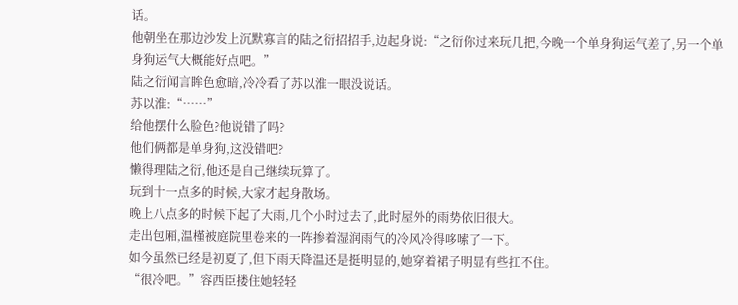话。
他朝坐在那边沙发上沉默寡言的陆之衍招招手,边起身说:“之衍你过来玩几把,今晚一个单身狗运气差了,另一个单身狗运气大概能好点吧。”
陆之衍闻言眸色愈暗,冷冷看了苏以淮一眼没说话。
苏以淮:“……”
给他摆什么脸色?他说错了吗?
他们俩都是单身狗,这没错吧?
懒得理陆之衍,他还是自己继续玩算了。
玩到十一点多的时候,大家才起身散场。
晚上八点多的时候下起了大雨,几个小时过去了,此时屋外的雨势依旧很大。
走出包厢,温槿被庭院里卷来的一阵掺着湿润雨气的冷风冷得哆嗦了一下。
如今虽然已经是初夏了,但下雨天降温还是挺明显的,她穿着裙子明显有些扛不住。
“很冷吧。”容西臣搂住她轻轻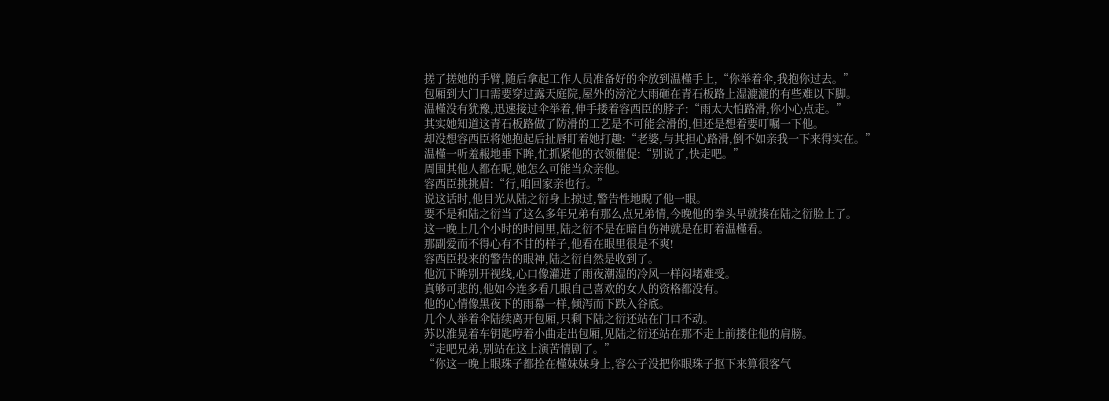搓了搓她的手臂,随后拿起工作人员准备好的伞放到温槿手上,“你举着伞,我抱你过去。”
包厢到大门口需要穿过露天庭院,屋外的滂沱大雨砸在青石板路上湿漉漉的有些难以下脚。
温槿没有犹豫,迅速接过伞举着,伸手搂着容西臣的脖子:“雨太大怕路滑,你小心点走。”
其实她知道这青石板路做了防滑的工艺是不可能会滑的,但还是想着要叮嘱一下他。
却没想容西臣将她抱起后扯唇盯着她打趣:“老婆,与其担心路滑,倒不如亲我一下来得实在。”
温槿一听羞赧地垂下眸,忙抓紧他的衣领催促:“别说了,快走吧。”
周围其他人都在呢,她怎么可能当众亲他。
容西臣挑挑眉:“行,咱回家亲也行。”
说这话时,他目光从陆之衍身上掠过,警告性地睨了他一眼。
要不是和陆之衍当了这么多年兄弟有那么点兄弟情,今晚他的拳头早就揍在陆之衍脸上了。
这一晚上几个小时的时间里,陆之衍不是在暗自伤神就是在盯着温槿看。
那副爱而不得心有不甘的样子,他看在眼里很是不爽!
容西臣投来的警告的眼神,陆之衍自然是收到了。
他沉下眸别开视线,心口像灌进了雨夜潮湿的冷风一样闷堵难受。
真够可悲的,他如今连多看几眼自己喜欢的女人的资格都没有。
他的心情像黑夜下的雨幕一样,倾泻而下跌入谷底。
几个人举着伞陆续离开包厢,只剩下陆之衍还站在门口不动。
苏以淮晃着车钥匙哼着小曲走出包厢,见陆之衍还站在那不走上前搂住他的肩膀。
“走吧兄弟,别站在这上演苦情剧了。”
“你这一晚上眼珠子都拴在槿妹妹身上,容公子没把你眼珠子抠下来算很客气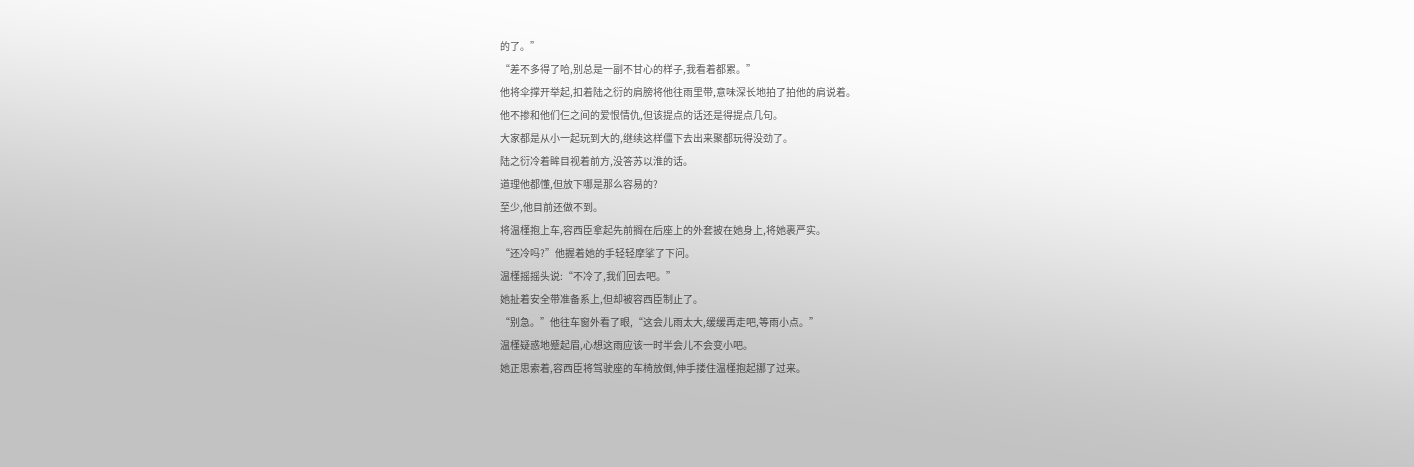的了。”
“差不多得了哈,别总是一副不甘心的样子,我看着都累。”
他将伞撑开举起,扣着陆之衍的肩膀将他往雨里带,意味深长地拍了拍他的肩说着。
他不掺和他们仨之间的爱恨情仇,但该提点的话还是得提点几句。
大家都是从小一起玩到大的,继续这样僵下去出来聚都玩得没劲了。
陆之衍冷着眸目视着前方,没答苏以淮的话。
道理他都懂,但放下哪是那么容易的?
至少,他目前还做不到。
将温槿抱上车,容西臣拿起先前搁在后座上的外套披在她身上,将她裹严实。
“还冷吗?”他握着她的手轻轻摩挲了下问。
温槿摇摇头说:“不冷了,我们回去吧。”
她扯着安全带准备系上,但却被容西臣制止了。
“别急。”他往车窗外看了眼,“这会儿雨太大,缓缓再走吧,等雨小点。”
温槿疑惑地蹙起眉,心想这雨应该一时半会儿不会变小吧。
她正思索着,容西臣将驾驶座的车椅放倒,伸手搂住温槿抱起挪了过来。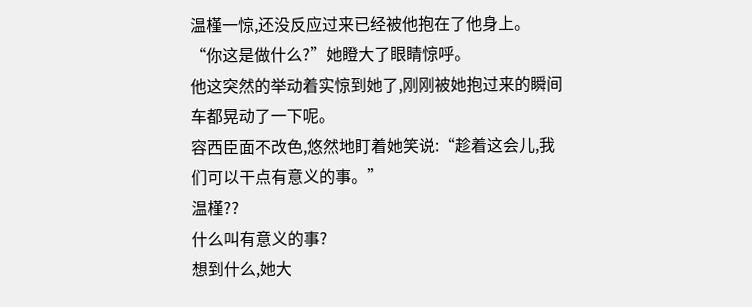温槿一惊,还没反应过来已经被他抱在了他身上。
“你这是做什么?”她瞪大了眼睛惊呼。
他这突然的举动着实惊到她了,刚刚被她抱过来的瞬间车都晃动了一下呢。
容西臣面不改色,悠然地盯着她笑说:“趁着这会儿,我们可以干点有意义的事。”
温槿??
什么叫有意义的事?
想到什么,她大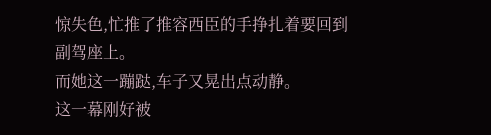惊失色,忙推了推容西臣的手挣扎着要回到副驾座上。
而她这一蹦跶,车子又晃出点动静。
这一幕刚好被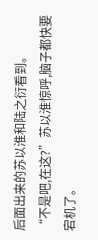后面出来的苏以淮和陆之衍看到。
“不是吧,在这?”苏以淮惊呼,脑子都快要宕机了。